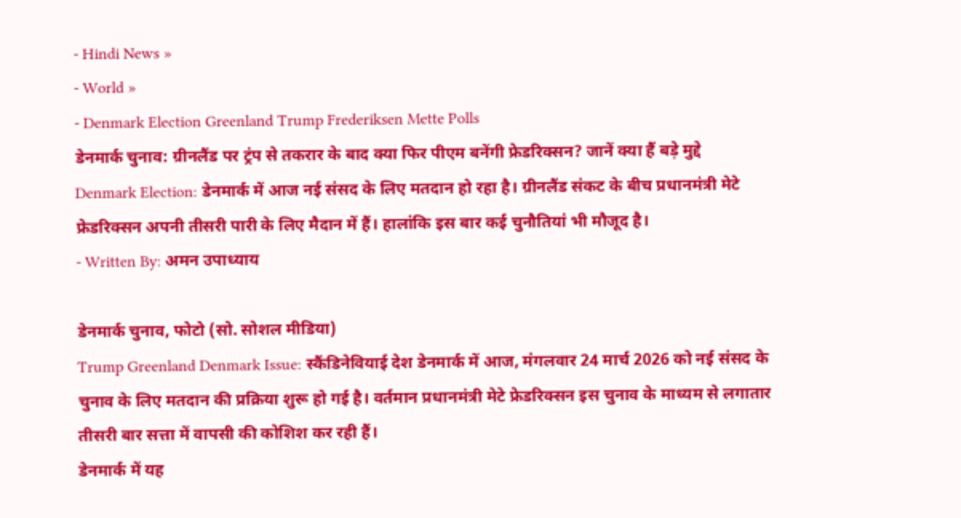- Hindi News »
- World »
- Denmark Election Greenland Trump Frederiksen Mette Polls
डेनमार्क चुनाव: ग्रीनलैंड पर ट्रंप से तकरार के बाद क्या फिर पीएम बनेंगी फ्रेडरिक्सन? जानें क्या हैं बड़े मुद्दे
Denmark Election: डेनमार्क में आज नई संसद के लिए मतदान हो रहा है। ग्रीनलैंड संकट के बीच प्रधानमंत्री मेटे फ्रेडरिक्सन अपनी तीसरी पारी के लिए मैदान में हैं। हालांकि इस बार कई चुनौतियां भी मौजूद है।
- Written By: अमन उपाध्याय

डेनमार्क चुनाव, फोटो (सो. सोशल मीडिया)
Trump Greenland Denmark Issue: स्कैंडिनेवियाई देश डेनमार्क में आज, मंगलवार 24 मार्च 2026 को नई संसद के चुनाव के लिए मतदान की प्रक्रिया शुरू हो गई है। वर्तमान प्रधानमंत्री मेटे फ्रेडरिक्सन इस चुनाव के माध्यम से लगातार तीसरी बार सत्ता में वापसी की कोशिश कर रही हैं।
डेनमार्क में यह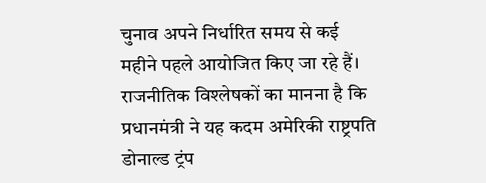चुनाव अपने निर्धारित समय से कई महीने पहले आयोजित किए जा रहे हैं। राजनीतिक विश्लेषकों का मानना है कि प्रधानमंत्री ने यह कदम अमेरिकी राष्ट्रपति डोनाल्ड ट्रंप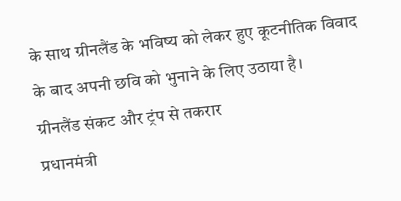के साथ ग्रीनलैंड के भविष्य को लेकर हुए कूटनीतिक विवाद के बाद अपनी छवि को भुनाने के लिए उठाया है।
ग्रीनलैंड संकट और ट्रंप से तकरार
प्रधानमंत्री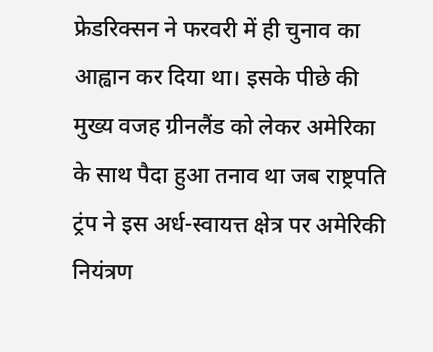फ्रेडरिक्सन ने फरवरी में ही चुनाव का आह्वान कर दिया था। इसके पीछे की मुख्य वजह ग्रीनलैंड को लेकर अमेरिका के साथ पैदा हुआ तनाव था जब राष्ट्रपति ट्रंप ने इस अर्ध-स्वायत्त क्षेत्र पर अमेरिकी नियंत्रण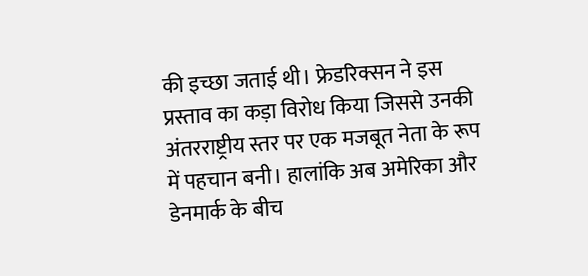की इच्छा जताई थी। फ्रेडरिक्सन ने इस प्रस्ताव का कड़ा विरोध किया जिससे उनकी अंतरराष्ट्रीय स्तर पर एक मजबूत नेता के रूप में पहचान बनी। हालांकि अब अमेरिका और डेनमार्क के बीच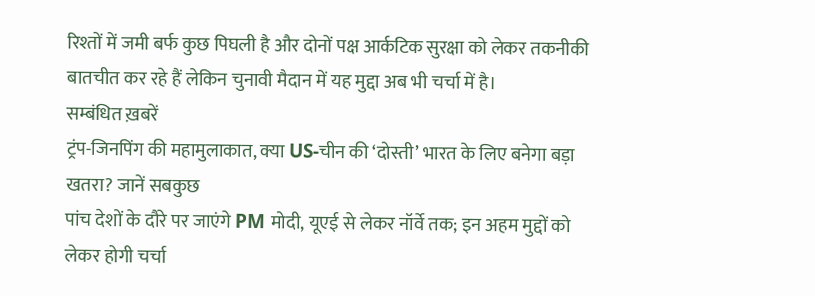रिश्तों में जमी बर्फ कुछ पिघली है और दोनों पक्ष आर्कटिक सुरक्षा को लेकर तकनीकी बातचीत कर रहे हैं लेकिन चुनावी मैदान में यह मुद्दा अब भी चर्चा में है।
सम्बंधित ख़बरें
ट्रंप-जिनपिंग की महामुलाकात, क्या US-चीन की ‘दोस्ती’ भारत के लिए बनेगा बड़ा खतरा? जानें सबकुछ
पांच देशों के दौरे पर जाएंगे PM मोदी, यूएई से लेकर नॉर्वे तक; इन अहम मुद्दों को लेकर होगी चर्चा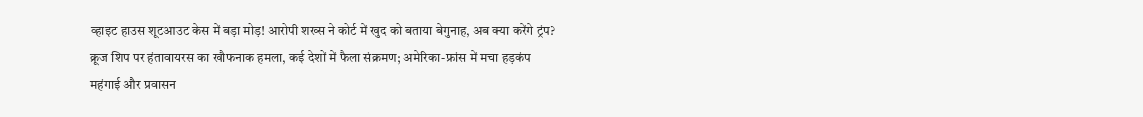व्हाइट हाउस शूटआउट केस में बड़ा मोड़! आरोपी शख्स ने कोर्ट में खुद को बताया बेगुनाह, अब क्या करेंगे ट्रंप?
क्रूज शिप पर हंतावायरस का खौफनाक हमला, कई देशों में फैला संक्रमण; अमेरिका-फ्रांस में मचा हड़कंप
महंगाई और प्रवासन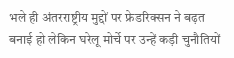भले ही अंतरराष्ट्रीय मुद्दों पर फ्रेडरिक्सन ने बढ़त बनाई हो लेकिन घरेलू मोर्चे पर उन्हें कड़ी चुनौतियों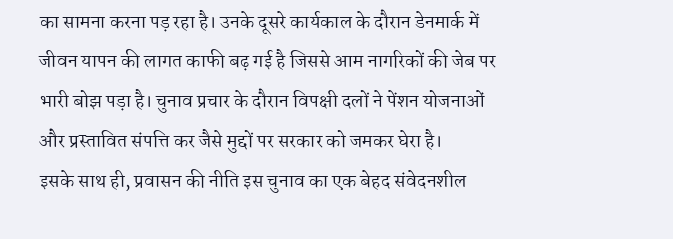का सामना करना पड़ रहा है। उनके दूसरे कार्यकाल के दौरान डेनमार्क में जीवन यापन की लागत काफी बढ़ गई है जिससे आम नागरिकों की जेब पर भारी बोझ पड़ा है। चुनाव प्रचार के दौरान विपक्षी दलों ने पेंशन योजनाओं और प्रस्तावित संपत्ति कर जैसे मुद्दों पर सरकार को जमकर घेरा है।
इसके साथ ही, प्रवासन की नीति इस चुनाव का एक बेहद संवेदनशील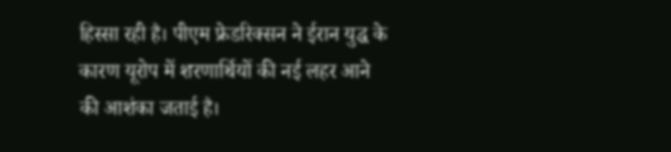हिस्सा रही है। पीएम फ्रेडरिक्सन ने ईरान युद्ध के कारण यूरोप में शरणार्थियों की नई लहर आने की आशंका जताई है।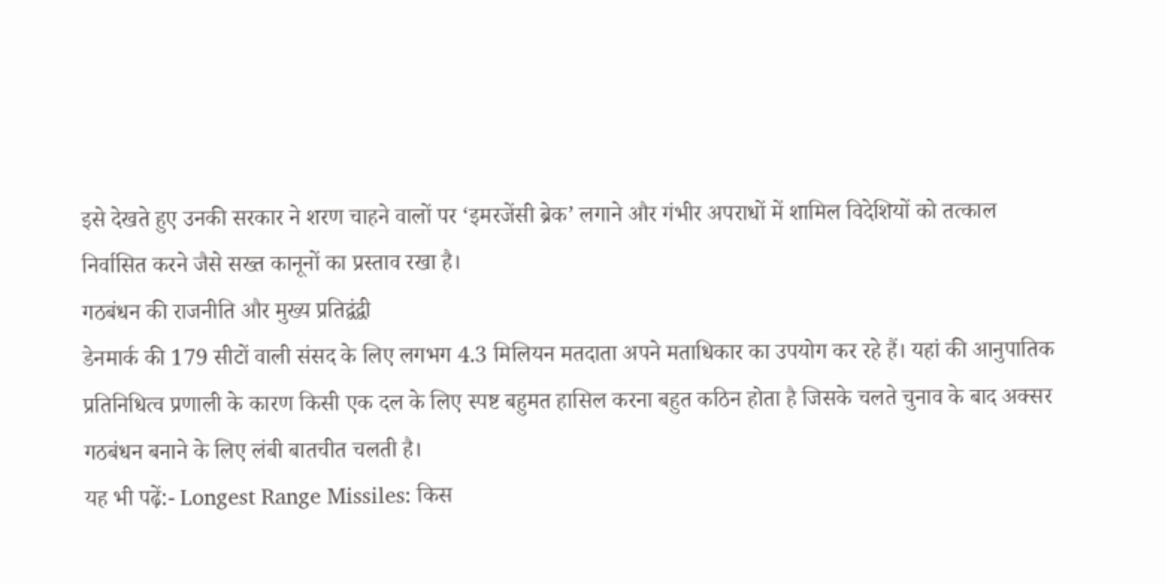इसे देखते हुए उनकी सरकार ने शरण चाहने वालों पर ‘इमरजेंसी ब्रेक’ लगाने और गंभीर अपराधों में शामिल विदेशियों को तत्काल निर्वासित करने जैसे सख्त कानूनों का प्रस्ताव रखा है।
गठबंधन की राजनीति और मुख्य प्रतिद्वंद्वी
डेनमार्क की 179 सीटों वाली संसद के लिए लगभग 4.3 मिलियन मतदाता अपने मताधिकार का उपयोग कर रहे हैं। यहां की आनुपातिक प्रतिनिधित्व प्रणाली के कारण किसी एक दल के लिए स्पष्ट बहुमत हासिल करना बहुत कठिन होता है जिसके चलते चुनाव के बाद अक्सर गठबंधन बनाने के लिए लंबी बातचीत चलती है।
यह भी पढ़ें:- Longest Range Missiles: किस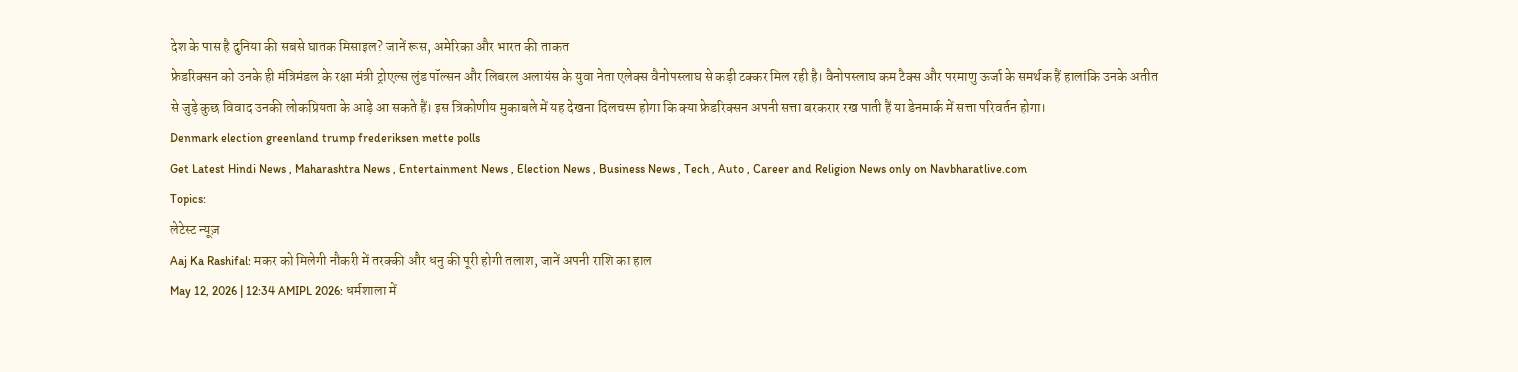देश के पास है दुनिया की सबसे घातक मिसाइल? जानें रूस, अमेरिका और भारत की ताकत
फ्रेडरिक्सन को उनके ही मंत्रिमंडल के रक्षा मंत्री ट्रोएल्स लुंड पॉल्सन और लिबरल अलायंस के युवा नेता एलेक्स वैनोपस्लाघ से कड़ी टक्कर मिल रही है। वैनोपस्लाघ कम टैक्स और परमाणु ऊर्जा के समर्थक हैं हालांकि उनके अतीत से जुड़े कुछ विवाद उनकी लोकप्रियता के आड़े आ सकते हैं। इस त्रिकोणीय मुकाबले में यह देखना दिलचस्प होगा कि क्या फ्रेडरिक्सन अपनी सत्ता बरकरार रख पाती हैं या डेनमार्क में सत्ता परिवर्तन होगा।
Denmark election greenland trump frederiksen mette polls
Get Latest Hindi News , Maharashtra News , Entertainment News , Election News , Business News , Tech , Auto , Career and Religion News only on Navbharatlive.com
Topics:
लेटेस्ट न्यूज़
Aaj Ka Rashifal: मकर को मिलेगी नौकरी में तरक्की और धनु की पूरी होगी तलाश, जानें अपनी राशि का हाल
May 12, 2026 | 12:34 AMIPL 2026: धर्मशाला में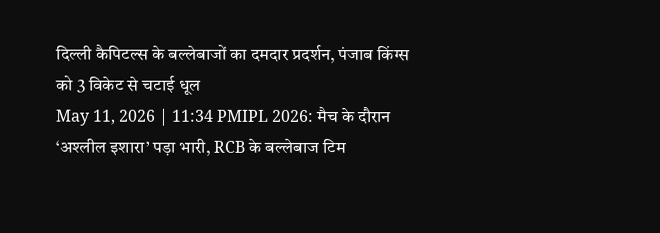दिल्ली कैपिटल्स के बल्लेबाजों का दमदार प्रदर्शन, पंजाब किंग्स को 3 विकेट से चटाई धूल
May 11, 2026 | 11:34 PMIPL 2026: मैच के दौरान ‘अश्लील इशारा’ पड़ा भारी, RCB के बल्लेबाज टिम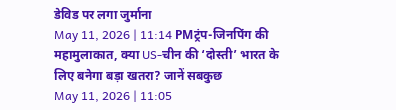डेविड पर लगा जुर्माना
May 11, 2026 | 11:14 PMट्रंप-जिनपिंग की महामुलाकात, क्या US-चीन की ‘दोस्ती’ भारत के लिए बनेगा बड़ा खतरा? जानें सबकुछ
May 11, 2026 | 11:05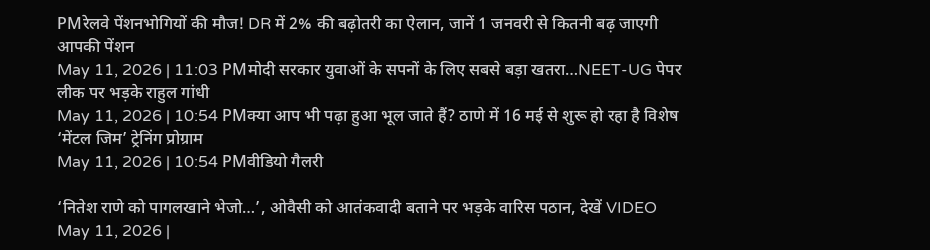PMरेलवे पेंशनभोगियों की मौज! DR में 2% की बढ़ोतरी का ऐलान, जानें 1 जनवरी से कितनी बढ़ जाएगी आपकी पेंशन
May 11, 2026 | 11:03 PMमोदी सरकार युवाओं के सपनों के लिए सबसे बड़ा खतरा…NEET-UG पेपर लीक पर भड़के राहुल गांधी
May 11, 2026 | 10:54 PMक्या आप भी पढ़ा हुआ भूल जाते हैं? ठाणे में 16 मई से शुरू हो रहा है विशेष ‘मेंटल जिम’ ट्रेनिंग प्रोग्राम
May 11, 2026 | 10:54 PMवीडियो गैलरी

‘नितेश राणे को पागलखाने भेजो…’, ओवैसी को आतंकवादी बताने पर भड़के वारिस पठान, देखें VIDEO
May 11, 2026 |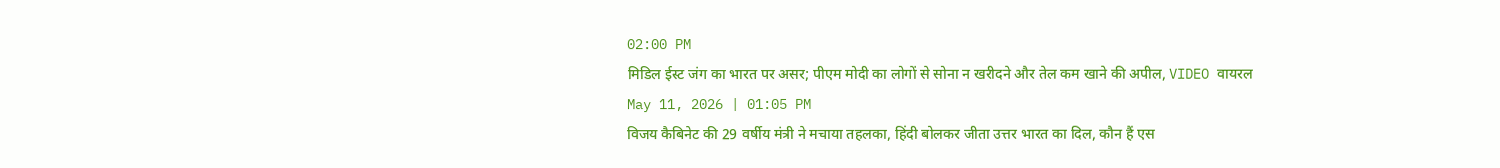02:00 PM
मिडिल ईस्ट जंग का भारत पर असर; पीएम मोदी का लोगों से सोना न खरीदने और तेल कम खाने की अपील, VIDEO वायरल
May 11, 2026 | 01:05 PM
विजय कैबिनेट की 29 वर्षीय मंत्री ने मचाया तहलका, हिंदी बोलकर जीता उत्तर भारत का दिल, कौन हैं एस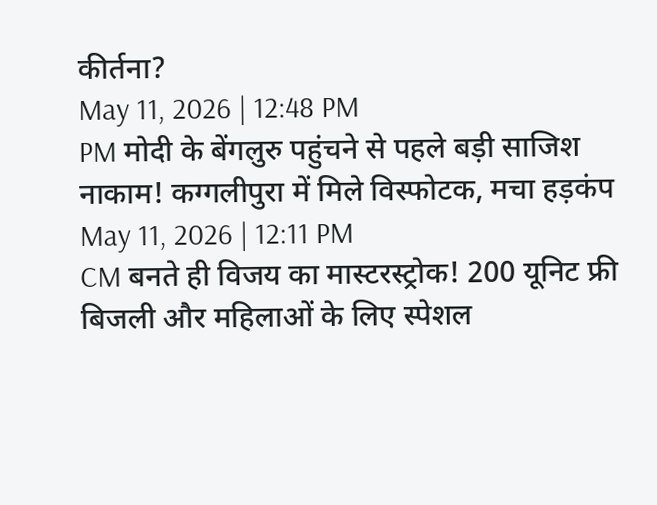कीर्तना?
May 11, 2026 | 12:48 PM
PM मोदी के बेंगलुरु पहुंचने से पहले बड़ी साजिश नाकाम! कग्गलीपुरा में मिले विस्फोटक, मचा हड़कंप
May 11, 2026 | 12:11 PM
CM बनते ही विजय का मास्टरस्ट्रोक! 200 यूनिट फ्री बिजली और महिलाओं के लिए स्पेशल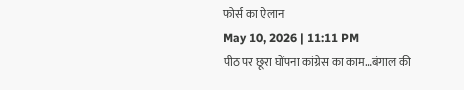फोर्स का ऐलान
May 10, 2026 | 11:11 PM
पीठ पर छूरा घोंपना कांग्रेस का काम…बंगाल की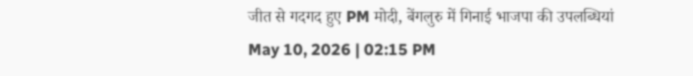जीत से गदगद हुए PM मोदी, बेंगलुरु में गिनाई भाजपा की उपलब्धियां
May 10, 2026 | 02:15 PM